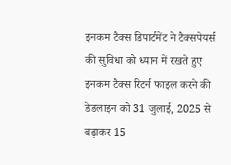इनकम टैक्स डिपार्टमेंट ने टैक्सपेयर्स की सुविधा को ध्यान में रखते हुए इनकम टैक्स रिटर्न फाइल करने की डेडलाइन को 31 जुलाई, 2025 से बढ़ाकर 15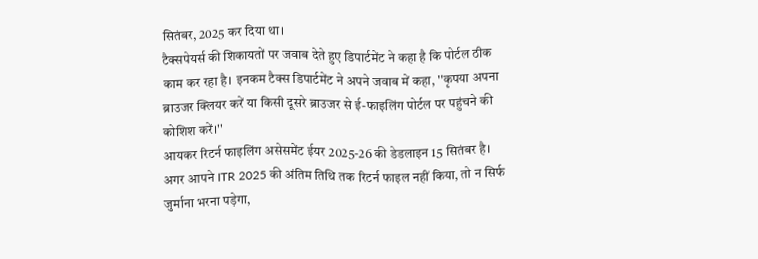सितंबर, 2025 कर दिया था।
टैक्सपेयर्स की शिकायतों पर जवाब देते हुए डिपार्टमेंट ने कहा है कि पोर्टल ठीक काम कर रहा है। इनकम टैक्स डिपार्टमेंट ने अपने जवाब में कहा, ''कृपया अपना ब्राउजर क्लियर करें या किसी दूसरे ब्राउजर से ई-फाइलिंग पोर्टल पर पहुंचने की कोशिश करें।''
आयकर रिटर्न फाइलिंग असेसमेंट ईयर 2025-26 की डेडलाइन 15 सितंबर है। अगर आपने ITR 2025 की अंतिम तिथि तक रिटर्न फाइल नहीं किया, तो न सिर्फ जुर्माना भरना पड़ेगा,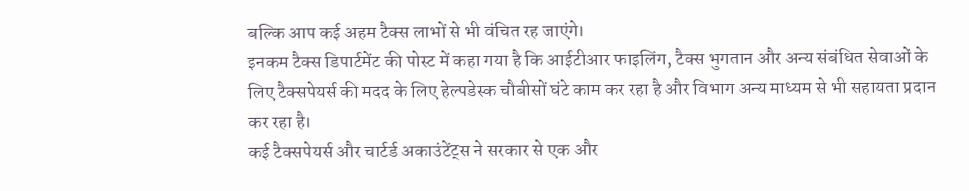बल्कि आप कई अहम टैक्स लाभों से भी वंचित रह जाएंगे।
इनकम टैक्स डिपार्टमेंट की पोस्ट में कहा गया है कि आईटीआर फाइलिंग, टैक्स भुगतान और अन्य संबंधित सेवाओं के लिए टैक्सपेयर्स की मदद के लिए हेल्पडेस्क चौबीसों घंटे काम कर रहा है और विभाग अन्य माध्यम से भी सहायता प्रदान कर रहा है।
कई टैक्सपेयर्स और चार्टर्ड अकाउंटेंट्स ने सरकार से एक और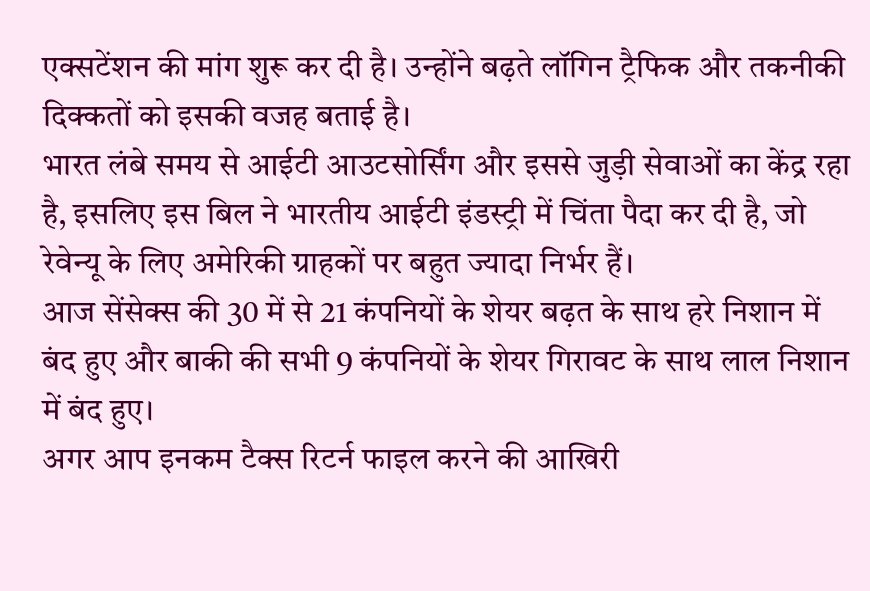एक्सटेंशन की मांग शुरू कर दी है। उन्होंने बढ़ते लॉगिन ट्रैफिक और तकनीकी दिक्कतों को इसकी वजह बताई है।
भारत लंबे समय से आईटी आउटसोर्सिंग और इससे जुड़ी सेवाओं का केंद्र रहा है, इसलिए इस बिल ने भारतीय आईटी इंडस्ट्री में चिंता पैदा कर दी है, जो रेवेन्यू के लिए अमेरिकी ग्राहकों पर बहुत ज्यादा निर्भर हैं।
आज सेंसेक्स की 30 में से 21 कंपनियों के शेयर बढ़त के साथ हरे निशान में बंद हुए और बाकी की सभी 9 कंपनियों के शेयर गिरावट के साथ लाल निशान में बंद हुए।
अगर आप इनकम टैक्स रिटर्न फाइल करने की आखिरी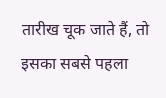तारीख चूक जाते हैं, तो इसका सबसे पहला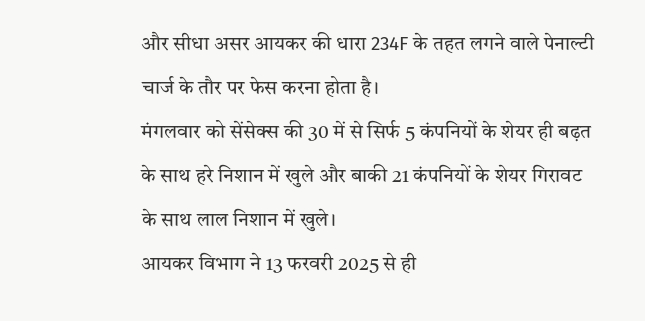और सीधा असर आयकर की धारा 234F के तहत लगने वाले पेनाल्टी चार्ज के तौर पर फेस करना होता है।
मंगलवार को सेंसेक्स की 30 में से सिर्फ 5 कंपनियों के शेयर ही बढ़त के साथ हरे निशान में खुले और बाकी 21 कंपनियों के शेयर गिरावट के साथ लाल निशान में खुले।
आयकर विभाग ने 13 फरवरी 2025 से ही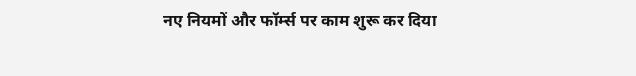नए नियमों और फॉर्म्स पर काम शुरू कर दिया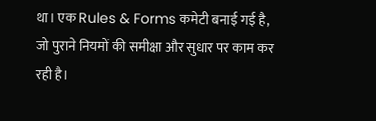था। एक Rules & Forms कमेटी बनाई गई है, जो पुराने नियमों की समीक्षा और सुधार पर काम कर रही है।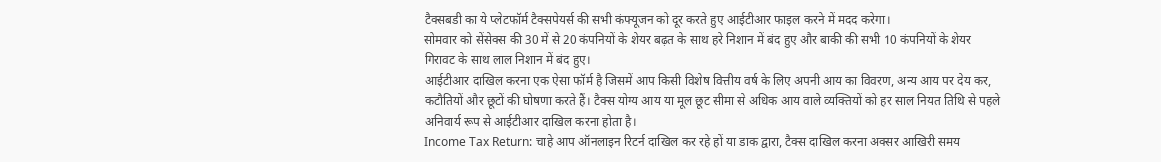टैक्सबडी का ये प्लेटफॉर्म टैक्सपेयर्स की सभी कंफ्यूजन को दूर करते हुए आईटीआर फाइल करने में मदद करेगा।
सोमवार को सेंसेक्स की 30 में से 20 कंपनियों के शेयर बढ़त के साथ हरे निशान में बंद हुए और बाकी की सभी 10 कंपनियों के शेयर गिरावट के साथ लाल निशान में बंद हुए।
आईटीआर दाखिल करना एक ऐसा फॉर्म है जिसमें आप किसी विशेष वित्तीय वर्ष के लिए अपनी आय का विवरण, अन्य आय पर देय कर, कटौतियों और छूटों की घोषणा करते हैं। टैक्स योग्य आय या मूल छूट सीमा से अधिक आय वाले व्यक्तियों को हर साल नियत तिथि से पहले अनिवार्य रूप से आईटीआर दाखिल करना होता है।
Income Tax Return: चाहे आप ऑनलाइन रिटर्न दाखिल कर रहे हों या डाक द्वारा, टैक्स दाखिल करना अक्सर आखिरी समय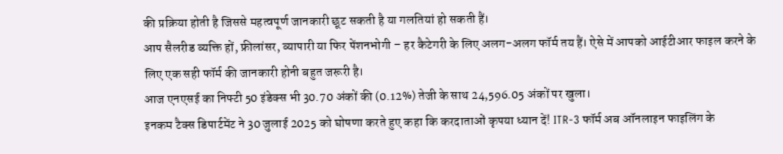की प्रक्रिया होती है जिससे महत्वपूर्ण जानकारी छूट सकती है या गलतियां हो सकती हैं।
आप सैलरीड व्यक्ति हों, फ्रीलांसर, व्यापारी या फिर पेंशनभोगी – हर कैटेगरी के लिए अलग-अलग फॉर्म तय हैं। ऐसे में आपको आईटीआर फाइल करने के लिए एक सही फॉर्म की जानकारी होनी बहुत जरूरी है।
आज एनएसई का निफ्टी 50 इंडेक्स भी 30.70 अंकों की (0.12%) तेजी के साथ 24,596.05 अंकों पर खुला।
इनकम टैक्स डिपार्टमेंट ने 30 जुलाई 2025 को घोषणा करते हुए कहा कि करदाताओं कृपया ध्यान दें! ITR-3 फॉर्म अब ऑनलाइन फाइलिंग के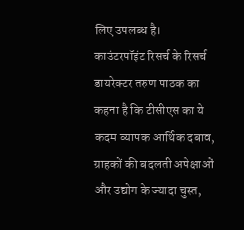लिए उपलब्ध है।
काउंटरपॉइंट रिसर्च के रिसर्च डायरेक्टर तरुण पाठक का कहना है कि टीसीएस का ये कदम व्यापक आर्थिक दबाव, ग्राहकों की बदलती अपेक्षाओं और उद्योग के ज्यादा चुस्त,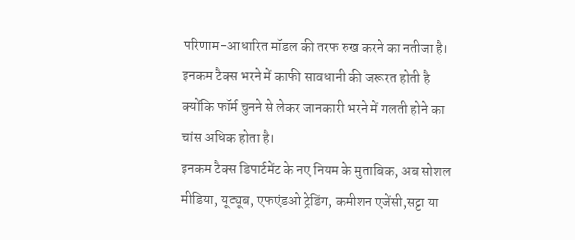परिणाम-आधारित मॉडल की तरफ रुख करने का नतीजा है।
इनकम टैक्स भरने में काफी सावधानी की जरूरत होती है क्योंकि फॉर्म चुनने से लेकर जानकारी भरने में गलती होने का चांस अधिक होता है।
इनकम टैक्स डिपार्टमेंट के नए नियम के मुताबिक, अब सोशल मीडिया, यूट्यूब, एफएंडओ ट्रेडिंग, कमीशन एजेंसी,सट्टा या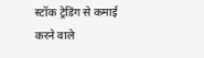स्टॉक ट्रेडिंग से कमाई करने वाले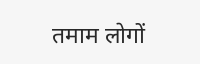तमाम लोगों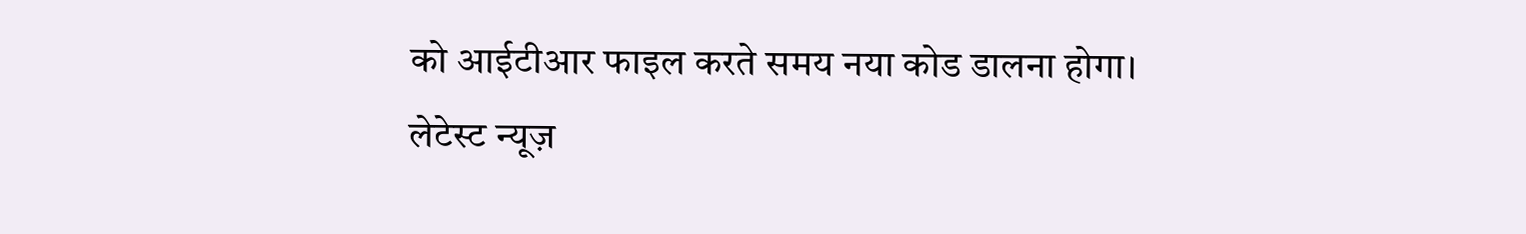को आईटीआर फाइल करते समय नया कोड डालना होगा।
लेटेस्ट न्यूज़